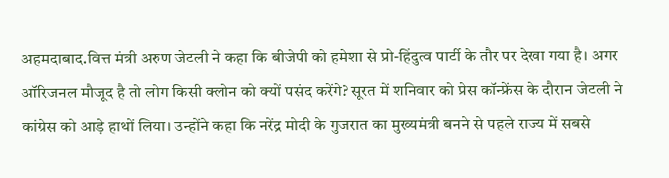अहमदाबाद.वित्त मंत्री अरुण जेटली ने कहा कि बीजेपी को हमेशा से प्रो-हिंदुत्व पार्टी के तौर पर देखा गया है। अगर ऑरिजनल मौजूद है तो लोग किसी क्लोन को क्यों पसंद करेंगे? सूरत में शनिवार को प्रेस कॉन्फ्रेंस के दौरान जेटली ने कांग्रेस को आड़े हाथों लिया। उन्होंने कहा कि नरेंद्र मोदी के गुजरात का मुख्यमंत्री बनने से पहले राज्य में सबसे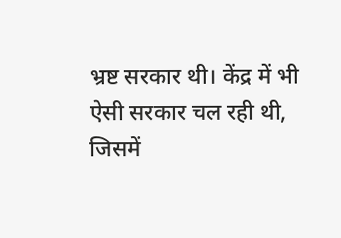भ्रष्ट सरकार थी। केंद्र में भी ऐसी सरकार चल रही थी, जिसमें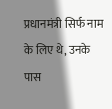प्रधानमंत्री सिर्फ नाम के लिए थे, उनके पास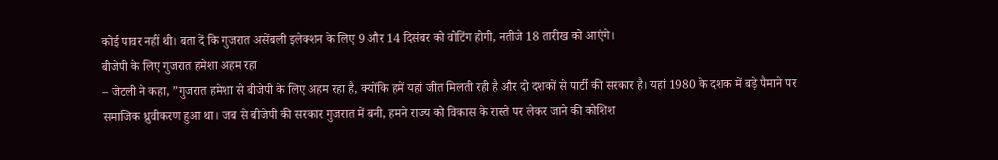कोई पावर नहीं थी। बता दें कि गुजरात असेंबली इलेक्शन के लिए 9 और 14 दिसंबर को वोटिंग होगी, नतीजे 18 तारीख को आएंगे।
बीजेपी के लिए गुजरात हमेशा अहम रहा
– जेटली ने कहा, ”गुजरात हमेशा से बीजेपी के लिए अहम रहा है, क्योंकि हमें यहां जीत मिलती रही है और दो दशकों से पार्टी की सरकार है। यहां 1980 के दशक में बड़े पैमाने पर समाजिक ध्रुवीकरण हुआ था। जब से बीजेपी की सरकार गुजरात में बनी, हमने राज्य को विकास के रास्ते पर लेकर जाने की कोशिश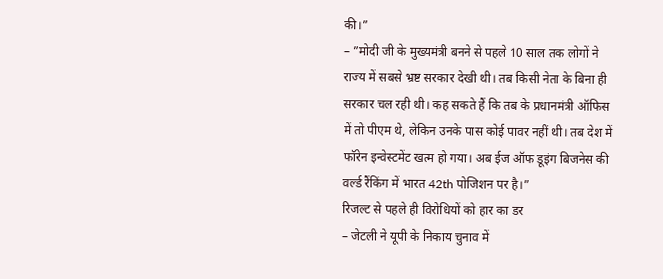की।”
– ”मोदी जी के मुख्यमंत्री बनने से पहले 10 साल तक लोगों ने राज्य में सबसे भ्रष्ट सरकार देखी थी। तब किसी नेता के बिना ही सरकार चल रही थी। कह सकते हैं कि तब के प्रधानमंत्री ऑफिस में तो पीएम थे, लेकिन उनके पास कोई पावर नहीं थी। तब देश में फॉरेन इन्वेस्टमेंट खत्म हो गया। अब ईज ऑफ डूइंग बिजनेस की वर्ल्ड रैंकिंग में भारत 42th पोजिशन पर है।”
रिजल्ट से पहले ही विरोधियों को हार का डर
– जेटली ने यूपी के निकाय चुनाव में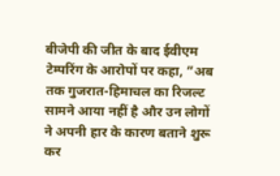बीजेपी की जीत के बाद ईवीएम टेम्परिंग के आरोपों पर कहा, ”अब तक गुजरात-हिमाचल का रिजल्ट सामने आया नहीं है और उन लोगों ने अपनी हार के कारण बताने शुरू कर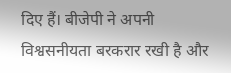दिए हैं। बीजेपी ने अपनी विश्वसनीयता बरकरार रखी है और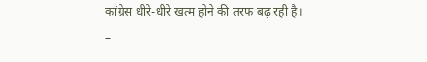कांग्रेस धीरे-धीरे खत्म होने की तरफ बढ़ रही है।
–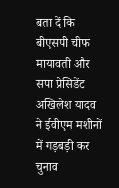बता दें कि बीएसपी चीफ मायावती और सपा प्रेसिडेंट अखिलेश यादव ने ईवीएम मशीनों में गड़बड़ी कर चुनाव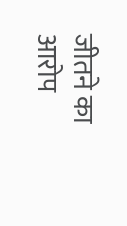जीतने का आरोप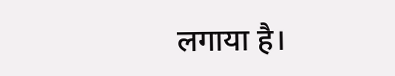लगाया है।